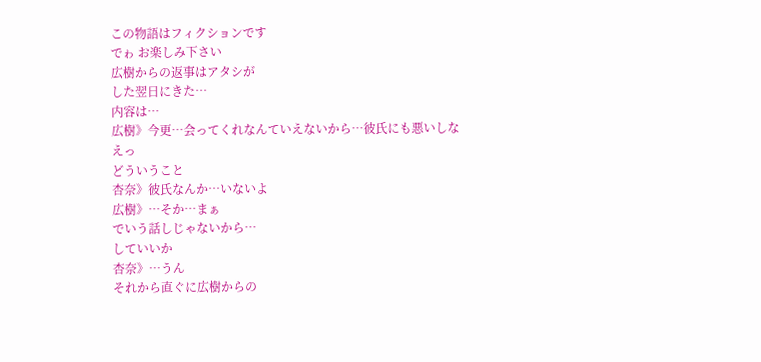この物語はフィクションです
でゎ お楽しみ下さい
広樹からの返事はアタシが
した翌日にきた…
内容は…
広樹》今更…会ってくれなんていえないから…彼氏にも悪いしな
えっ
どういうこと
杏奈》彼氏なんか…いないよ
広樹》…そか…まぁ
でいう話しじゃないから…
していいか
杏奈》…うん
それから直ぐに広樹からの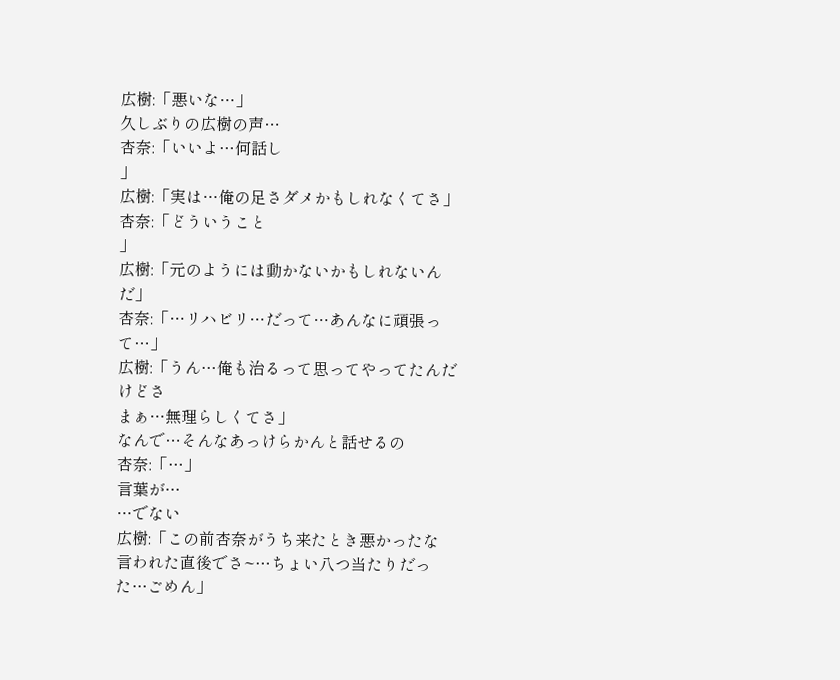広樹:「悪いな…」
久しぶりの広樹の声…
杏奈:「いいよ…何話し
」
広樹:「実は…俺の足さダメかもしれなくてさ」
杏奈:「どういうこと
」
広樹:「元のようには動かないかもしれないんだ」
杏奈:「…リハビリ…だって…あんなに頑張って…」
広樹:「うん…俺も治るって思ってやってたんだけどさ
まぁ…無理らしくてさ」
なんで…そんなあっけらかんと話せるの
杏奈:「…」
言葉が…
…でない
広樹:「この前杏奈がうち来たとき悪かったな
言われた直後でさ~…ちょい八つ当たりだった…ごめん」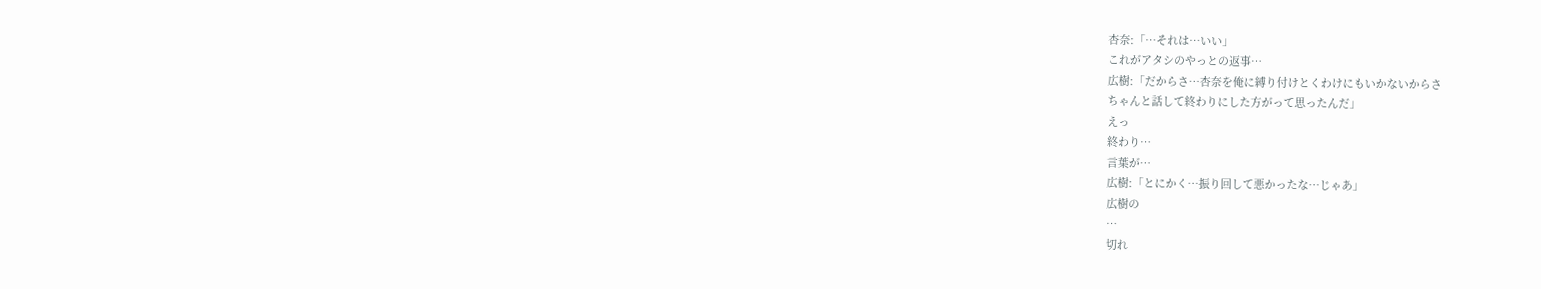杏奈:「…それは…いい」
これがアタシのやっとの返事…
広樹:「だからさ…杏奈を俺に縛り付けとくわけにもいかないからさ
ちゃんと話して終わりにした方がって思ったんだ」
えっ
終わり…
言葉が…
広樹:「とにかく…振り回して悪かったな…じゃあ」
広樹の
…
切れ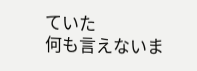ていた
何も言えないま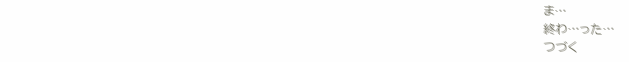ま…
終わ…った…
つづく